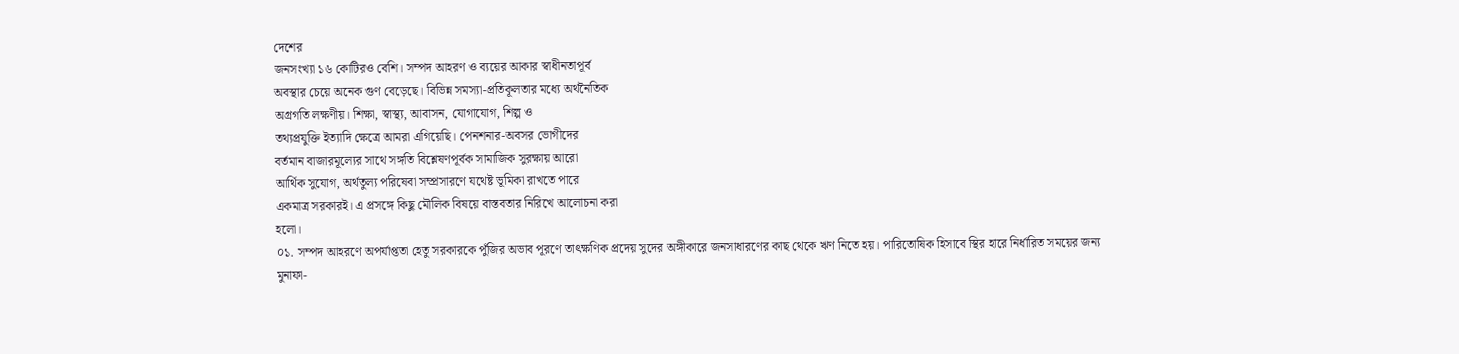দেশের
জনসংখ্যা ১৬ কোটিরও বেশি। সম্পদ আহরণ ও ব্যয়ের আকার স্বাধীনতাপূর্ব
অবস্থার চেয়ে অনেক গুণ বেড়েছে। বিভিন্ন সমস্যা-প্রতিকূলতার মধ্যে অর্থনৈতিক
অগ্রগতি লক্ষণীয়। শিক্ষা, স্বাস্থ্য, আবাসন, যোগাযোগ, শিল্প ও
তথ্যপ্রযুক্তি ইত্যাদি ক্ষেত্রে আমরা এগিয়েছি। পেনশনার-অবসর ভোগীদের
বর্তমান বাজারমূল্যের সাথে সঙ্গতি বিশ্লেষণপূর্বক সামাজিক সুরক্ষায় আরো
আর্থিক সুযোগ, অর্থতুল্য পরিষেবা সম্প্রসারণে যথেষ্ট ভূমিকা রাখতে পারে
একমাত্র সরকারই। এ প্রসঙ্গে কিছু মৌলিক বিষয়ে বাস্তবতার নিরিখে আলোচনা করা
হলো।
০১. সম্পদ আহরণে অপর্যাপ্ততা হেতু সরকারকে পুঁজির অভাব পূরণে তাৎক্ষণিক প্রদেয় সুদের অঙ্গীকারে জনসাধারণের কাছ থেকে ঋণ নিতে হয়। পারিতোষিক হিসাবে স্থির হারে নির্ধারিত সময়ের জন্য মুনাফা-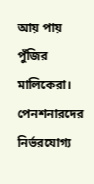আয় পায় পুঁজির মালিকেরা। পেনশনারদের নির্ভরযোগ্য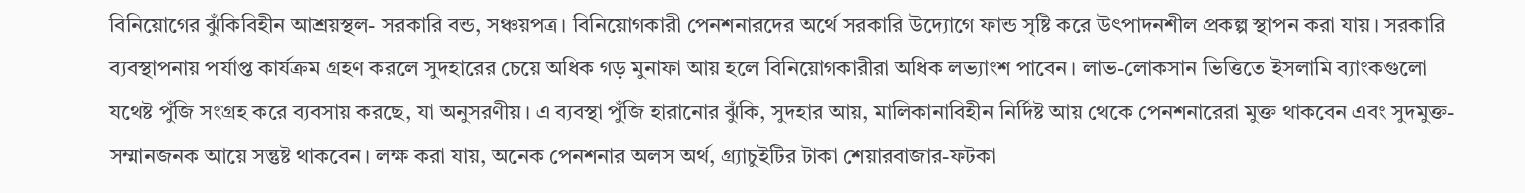বিনিয়োগের ঝুঁকিবিহীন আশ্রয়স্থল- সরকারি বন্ড, সঞ্চয়পত্র। বিনিয়োগকারী পেনশনারদের অর্থে সরকারি উদ্যোগে ফান্ড সৃষ্টি করে উৎপাদনশীল প্রকল্প স্থাপন করা যায়। সরকারি ব্যবস্থাপনায় পর্যাপ্ত কার্যক্রম গ্রহণ করলে সুদহারের চেয়ে অধিক গড় মুনাফা আয় হলে বিনিয়োগকারীরা অধিক লভ্যাংশ পাবেন। লাভ-লোকসান ভিত্তিতে ইসলামি ব্যাংকগুলো যথেষ্ট পুঁজি সংগ্রহ করে ব্যবসায় করছে, যা অনুসরণীয়। এ ব্যবস্থা পুঁজি হারানোর ঝুঁকি, সুদহার আয়, মালিকানাবিহীন নির্দিষ্ট আয় থেকে পেনশনারেরা মুক্ত থাকবেন এবং সুদমুক্ত-সম্মানজনক আয়ে সন্তুষ্ট থাকবেন। লক্ষ করা যায়, অনেক পেনশনার অলস অর্থ, গ্র্যাচুইটির টাকা শেয়ারবাজার-ফটকা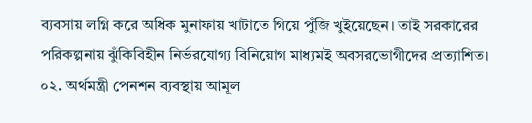ব্যবসায় লগ্নি করে অধিক মুনাফায় খাটাতে গিয়ে পুঁজি খুইয়েছেন। তাই সরকারের পরিকল্পনায় ঝুঁকিবিহীন নির্ভরযোগ্য বিনিয়োগ মাধ্যমই অবসরভোগীদের প্রত্যাশিত।
০২. অর্থমন্ত্রী পেনশন ব্যবস্থায় আমূল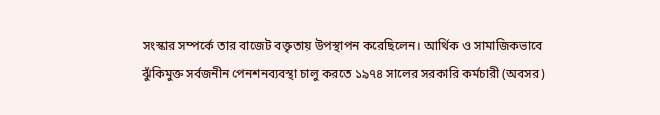সংস্কার সম্পর্কে তার বাজেট বক্তৃতায় উপস্থাপন করেছিলেন। আর্থিক ও সামাজিকভাবে ঝুঁকিমুক্ত সর্বজনীন পেনশনব্যবস্থা চালু করতে ১৯৭৪ সালের সরকারি কর্মচারী (অবসর)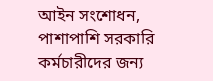আইন সংশোধন, পাশাপাশি সরকারি কর্মচারীদের জন্য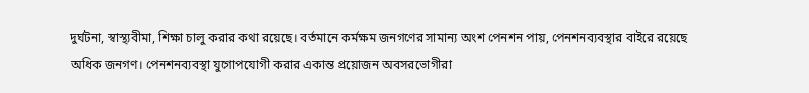দুর্ঘটনা, স্বাস্থ্যবীমা, শিক্ষা চালু করার কথা রয়েছে। বর্তমানে কর্মক্ষম জনগণের সামান্য অংশ পেনশন পায়, পেনশনব্যবস্থার বাইরে রয়েছে অধিক জনগণ। পেনশনব্যবস্থা যুগোপযোগী করার একান্ত প্রয়োজন অবসরভোগীরা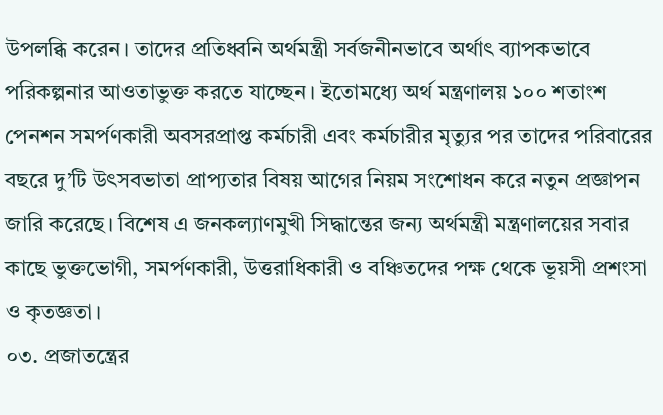উপলব্ধি করেন। তাদের প্রতিধ্বনি অর্থমন্ত্রী সর্বজনীনভাবে অর্থাৎ ব্যাপকভাবে পরিকল্পনার আওতাভুক্ত করতে যাচ্ছেন। ইতোমধ্যে অর্থ মন্ত্রণালয় ১০০ শতাংশ পেনশন সমর্পণকারী অবসরপ্রাপ্ত কর্মচারী এবং কর্মচারীর মৃত্যুর পর তাদের পরিবারের বছরে দু’টি উৎসবভাতা প্রাপ্যতার বিষয় আগের নিয়ম সংশোধন করে নতুন প্রজ্ঞাপন জারি করেছে। বিশেষ এ জনকল্যাণমুখী সিদ্ধান্তের জন্য অর্থমন্ত্রী মন্ত্রণালয়ের সবার কাছে ভুক্তভোগী, সমর্পণকারী, উত্তরাধিকারী ও বঞ্চিতদের পক্ষ থেকে ভূয়সী প্রশংসা ও কৃতজ্ঞতা।
০৩. প্রজাতন্ত্রের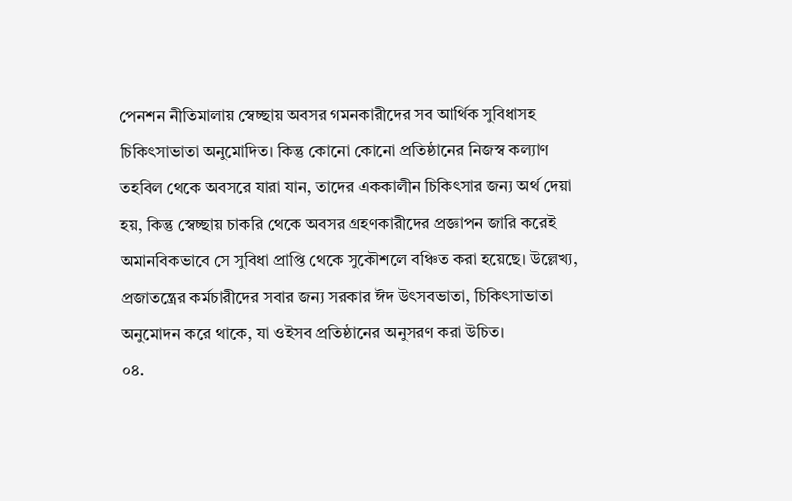পেনশন নীতিমালায় স্বেচ্ছায় অবসর গমনকারীদের সব আর্থিক সুবিধাসহ চিকিৎসাভাতা অনুমোদিত। কিন্তু কোনো কোনো প্রতিষ্ঠানের নিজস্ব কল্যাণ তহবিল থেকে অবসরে যারা যান, তাদের এককালীন চিকিৎসার জন্য অর্থ দেয়া হয়, কিন্তু স্বেচ্ছায় চাকরি থেকে অবসর গ্রহণকারীদের প্রজ্ঞাপন জারি করেই অমানবিকভাবে সে সুবিধা প্রাপ্তি থেকে সুকৌশলে বঞ্চিত করা হয়েছে। উল্লেখ্য, প্রজাতন্ত্রের কর্মচারীদের সবার জন্য সরকার ঈদ উৎসবভাতা, চিকিৎসাভাতা অনুমোদন করে থাকে, যা ওইসব প্রতিষ্ঠানের অনুসরণ করা উচিত।
০৪.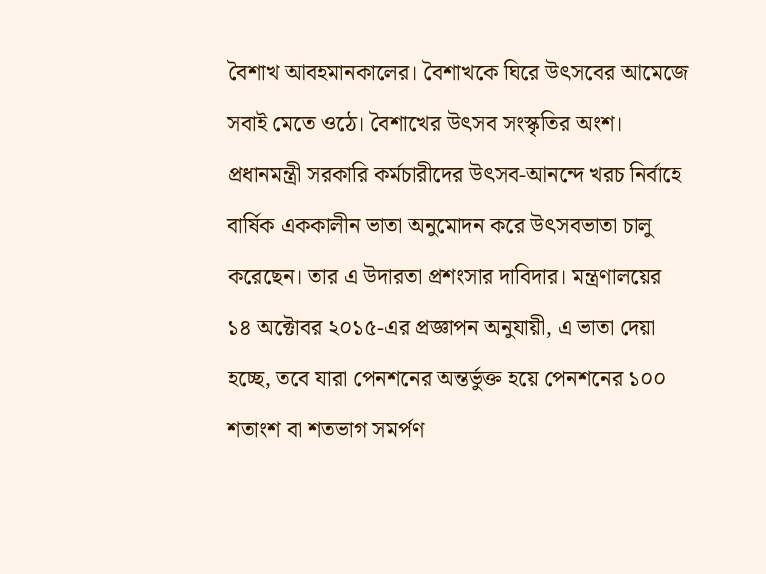বৈশাখ আবহমানকালের। বৈশাখকে ঘিরে উৎসবের আমেজে সবাই মেতে ওঠে। বৈশাখের উৎসব সংস্কৃতির অংশ। প্রধানমন্ত্রী সরকারি কর্মচারীদের উৎসব-আনন্দে খরচ নির্বাহে বার্ষিক এককালীন ভাতা অনুমোদন করে উৎসবভাতা চালু করেছেন। তার এ উদারতা প্রশংসার দাবিদার। মন্ত্রণালয়ের ১৪ অক্টোবর ২০১৫-এর প্রজ্ঞাপন অনুযায়ী, এ ভাতা দেয়া হচ্ছে, তবে যারা পেনশনের অন্তর্ভুক্ত হয়ে পেনশনের ১০০ শতাংশ বা শতভাগ সমর্পণ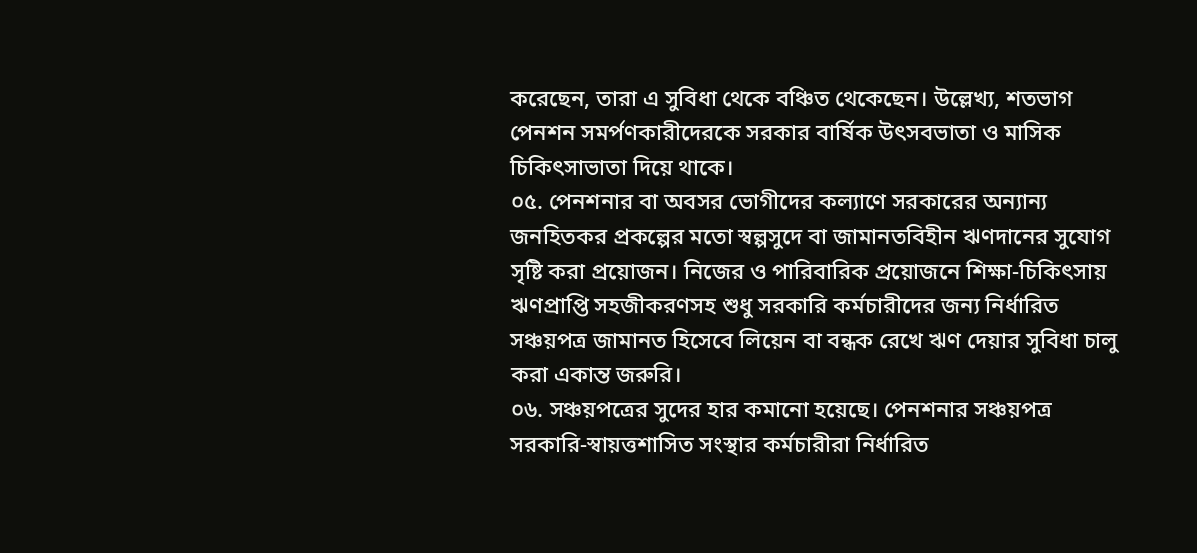করেছেন, তারা এ সুবিধা থেকে বঞ্চিত থেকেছেন। উল্লেখ্য, শতভাগ পেনশন সমর্পণকারীদেরকে সরকার বার্ষিক উৎসবভাতা ও মাসিক চিকিৎসাভাতা দিয়ে থাকে।
০৫. পেনশনার বা অবসর ভোগীদের কল্যাণে সরকারের অন্যান্য জনহিতকর প্রকল্পের মতো স্বল্পসুদে বা জামানতবিহীন ঋণদানের সুযোগ সৃষ্টি করা প্রয়োজন। নিজের ও পারিবারিক প্রয়োজনে শিক্ষা-চিকিৎসায় ঋণপ্রাপ্তি সহজীকরণসহ শুধু সরকারি কর্মচারীদের জন্য নির্ধারিত সঞ্চয়পত্র জামানত হিসেবে লিয়েন বা বন্ধক রেখে ঋণ দেয়ার সুবিধা চালু করা একান্ত জরুরি।
০৬. সঞ্চয়পত্রের সুদের হার কমানো হয়েছে। পেনশনার সঞ্চয়পত্র সরকারি-স্বায়ত্তশাসিত সংস্থার কর্মচারীরা নির্ধারিত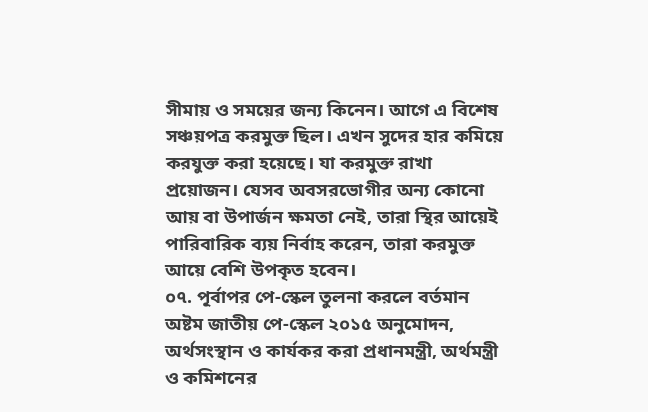সীমায় ও সময়ের জন্য কিনেন। আগে এ বিশেষ সঞ্চয়পত্র করমুক্ত ছিল। এখন সুদের হার কমিয়ে করযুক্ত করা হয়েছে। যা করমুক্ত রাখা প্রয়োজন। যেসব অবসরভোগীর অন্য কোনো আয় বা উপার্জন ক্ষমতা নেই, তারা স্থির আয়েই পারিবারিক ব্যয় নির্বাহ করেন, তারা করমুক্ত আয়ে বেশি উপকৃত হবেন।
০৭. পূর্বাপর পে-স্কেল তুলনা করলে বর্তমান অষ্টম জাতীয় পে-স্কেল ২০১৫ অনুমোদন, অর্থসংস্থান ও কার্যকর করা প্রধানমন্ত্রী, অর্থমন্ত্রী ও কমিশনের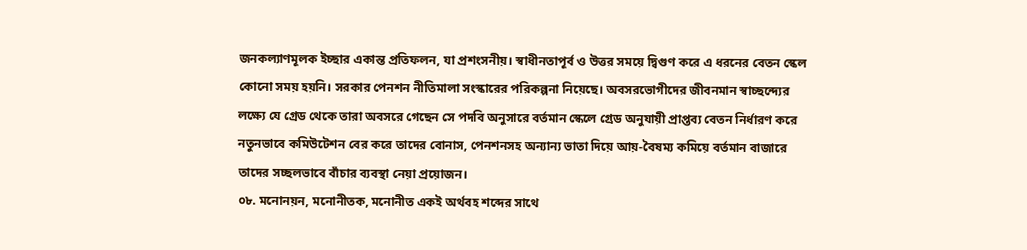জনকল্যাণমূলক ইচ্ছার একান্ত প্রতিফলন, যা প্রশংসনীয়। স্বাধীনতাপূর্ব ও উত্তর সময়ে দ্বিগুণ করে এ ধরনের বেতন স্কেল কোনো সময় হয়নি। সরকার পেনশন নীতিমালা সংস্কারের পরিকল্পনা নিয়েছে। অবসরভোগীদের জীবনমান স্বাচ্ছন্দ্যের লক্ষ্যে যে গ্রেড থেকে তারা অবসরে গেছেন সে পদবি অনুসারে বর্তমান স্কেলে গ্রেড অনুযায়ী প্রাপ্তব্য বেতন নির্ধারণ করে নতুনভাবে কমিউটেশন বের করে তাদের বোনাস, পেনশনসহ অন্যান্য ভাতা দিয়ে আয়-বৈষম্য কমিয়ে বর্তমান বাজারে তাদের সচ্ছলভাবে বাঁচার ব্যবস্থা নেয়া প্রয়োজন।
০৮. মনোনয়ন, মনোনীতক, মনোনীত একই অর্থবহ শব্দের সাথে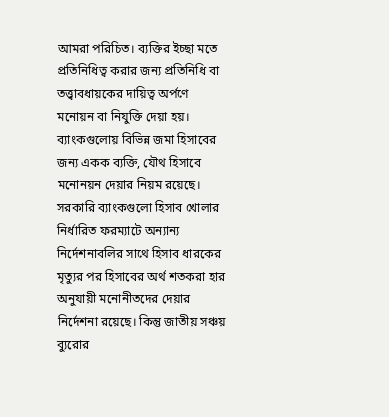আমরা পরিচিত। ব্যক্তির ইচ্ছা মতে প্রতিনিধিত্ব করার জন্য প্রতিনিধি বা তত্ত্বাবধায়কের দায়িত্ব অর্পণে মনোয়ন বা নিযুক্তি দেয়া হয়। ব্যাংকগুলোয় বিভিন্ন জমা হিসাবের জন্য একক ব্যক্তি, যৌথ হিসাবে মনোনয়ন দেয়ার নিয়ম রয়েছে। সরকারি ব্যাংকগুলো হিসাব খোলার নির্ধারিত ফরম্যাটে অন্যান্য নির্দেশনাবলির সাথে হিসাব ধারকের মৃত্যুর পর হিসাবের অর্থ শতকরা হার অনুযায়ী মনোনীতদের দেয়ার নির্দেশনা রয়েছে। কিন্তু জাতীয় সঞ্চয় ব্যুরোর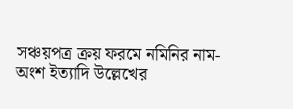সঞ্চয়পত্র ক্রয় ফরমে নমিনির নাম-অংশ ইত্যাদি উল্লেখের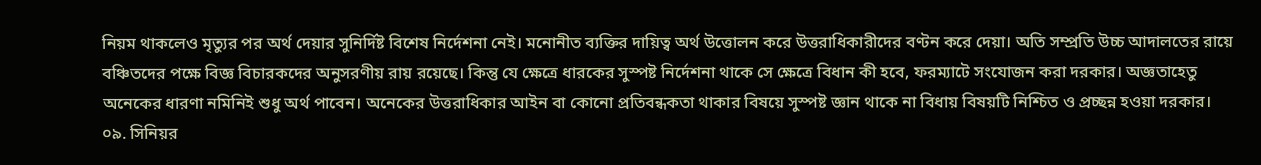নিয়ম থাকলেও মৃত্যুর পর অর্থ দেয়ার সুনির্দিষ্ট বিশেষ নির্দেশনা নেই। মনোনীত ব্যক্তির দায়িত্ব অর্থ উত্তোলন করে উত্তরাধিকারীদের বণ্টন করে দেয়া। অতি সম্প্রতি উচ্চ আদালতের রায়ে বঞ্চিতদের পক্ষে বিজ্ঞ বিচারকদের অনুসরণীয় রায় রয়েছে। কিন্তু যে ক্ষেত্রে ধারকের সুস্পষ্ট নির্দেশনা থাকে সে ক্ষেত্রে বিধান কী হবে, ফরম্যাটে সংযোজন করা দরকার। অজ্ঞতাহেতু অনেকের ধারণা নমিনিই শুধু অর্থ পাবেন। অনেকের উত্তরাধিকার আইন বা কোনো প্রতিবন্ধকতা থাকার বিষয়ে সুস্পষ্ট জ্ঞান থাকে না বিধায় বিষয়টি নিশ্চিত ও প্রচ্ছন্ন হওয়া দরকার।
০৯. সিনিয়র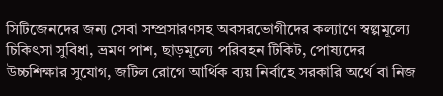সিটিজেনদের জন্য সেবা সম্প্রসারণসহ অবসরভোগীদের কল্যাণে স্বল্পমূল্যে চিকিৎসা সুবিধা, ভ্রমণ পাশ, ছাড়মূল্যে পরিবহন টিকিট, পোষ্যদের উচ্চশিক্ষার সুযোগ, জটিল রোগে আর্থিক ব্যয় নির্বাহে সরকারি অর্থে বা নিজ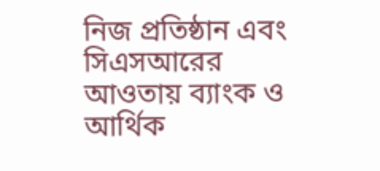নিজ প্রতিষ্ঠান এবং সিএসআরের আওতায় ব্যাংক ও আর্থিক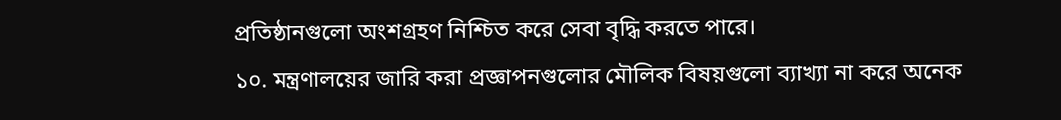প্রতিষ্ঠানগুলো অংশগ্রহণ নিশ্চিত করে সেবা বৃদ্ধি করতে পারে।
১০. মন্ত্রণালয়ের জারি করা প্রজ্ঞাপনগুলোর মৌলিক বিষয়গুলো ব্যাখ্যা না করে অনেক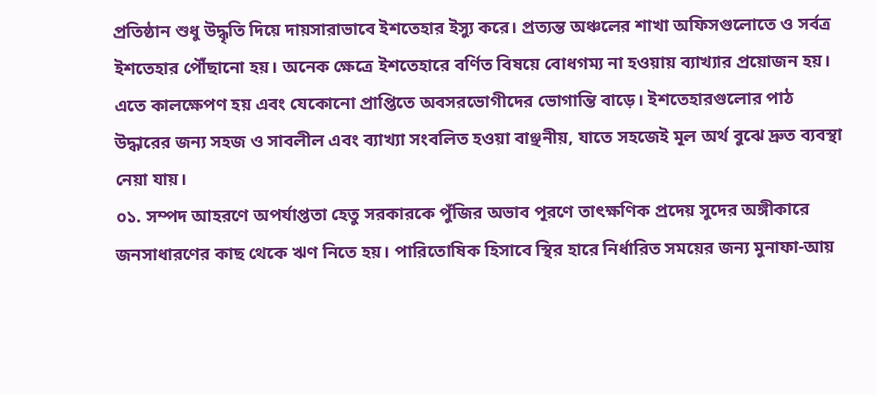প্রতিষ্ঠান শুধু উদ্ধৃতি দিয়ে দায়সারাভাবে ইশতেহার ইস্যু করে। প্রত্যন্ত অঞ্চলের শাখা অফিসগুলোতে ও সর্বত্র ইশতেহার পৌঁছানো হয়। অনেক ক্ষেত্রে ইশতেহারে বর্ণিত বিষয়ে বোধগম্য না হওয়ায় ব্যাখ্যার প্রয়োজন হয়। এতে কালক্ষেপণ হয় এবং যেকোনো প্রাপ্তিতে অবসরভোগীদের ভোগান্তি বাড়ে। ইশতেহারগুলোর পাঠ উদ্ধারের জন্য সহজ ও সাবলীল এবং ব্যাখ্যা সংবলিত হওয়া বাঞ্ছনীয়, যাতে সহজেই মূল অর্থ বুঝে দ্রুত ব্যবস্থা নেয়া যায়।
০১. সম্পদ আহরণে অপর্যাপ্ততা হেতু সরকারকে পুঁজির অভাব পূরণে তাৎক্ষণিক প্রদেয় সুদের অঙ্গীকারে জনসাধারণের কাছ থেকে ঋণ নিতে হয়। পারিতোষিক হিসাবে স্থির হারে নির্ধারিত সময়ের জন্য মুনাফা-আয়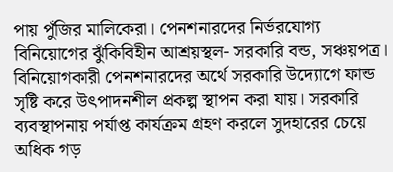পায় পুঁজির মালিকেরা। পেনশনারদের নির্ভরযোগ্য বিনিয়োগের ঝুঁকিবিহীন আশ্রয়স্থল- সরকারি বন্ড, সঞ্চয়পত্র। বিনিয়োগকারী পেনশনারদের অর্থে সরকারি উদ্যোগে ফান্ড সৃষ্টি করে উৎপাদনশীল প্রকল্প স্থাপন করা যায়। সরকারি ব্যবস্থাপনায় পর্যাপ্ত কার্যক্রম গ্রহণ করলে সুদহারের চেয়ে অধিক গড়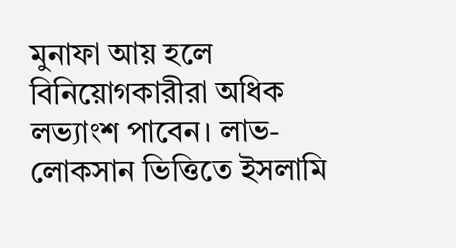মুনাফা আয় হলে বিনিয়োগকারীরা অধিক লভ্যাংশ পাবেন। লাভ-লোকসান ভিত্তিতে ইসলামি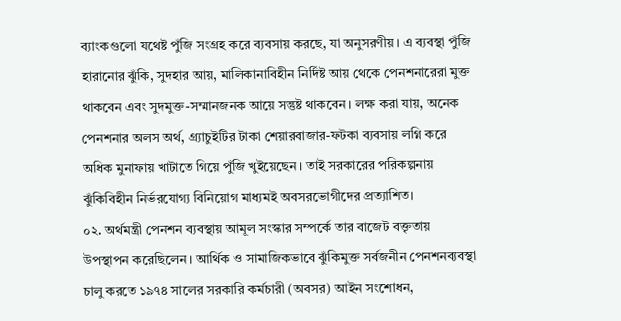ব্যাংকগুলো যথেষ্ট পুঁজি সংগ্রহ করে ব্যবসায় করছে, যা অনুসরণীয়। এ ব্যবস্থা পুঁজি হারানোর ঝুঁকি, সুদহার আয়, মালিকানাবিহীন নির্দিষ্ট আয় থেকে পেনশনারেরা মুক্ত থাকবেন এবং সুদমুক্ত-সম্মানজনক আয়ে সন্তুষ্ট থাকবেন। লক্ষ করা যায়, অনেক পেনশনার অলস অর্থ, গ্র্যাচুইটির টাকা শেয়ারবাজার-ফটকা ব্যবসায় লগ্নি করে অধিক মুনাফায় খাটাতে গিয়ে পুঁজি খুইয়েছেন। তাই সরকারের পরিকল্পনায় ঝুঁকিবিহীন নির্ভরযোগ্য বিনিয়োগ মাধ্যমই অবসরভোগীদের প্রত্যাশিত।
০২. অর্থমন্ত্রী পেনশন ব্যবস্থায় আমূল সংস্কার সম্পর্কে তার বাজেট বক্তৃতায় উপস্থাপন করেছিলেন। আর্থিক ও সামাজিকভাবে ঝুঁকিমুক্ত সর্বজনীন পেনশনব্যবস্থা চালু করতে ১৯৭৪ সালের সরকারি কর্মচারী (অবসর) আইন সংশোধন,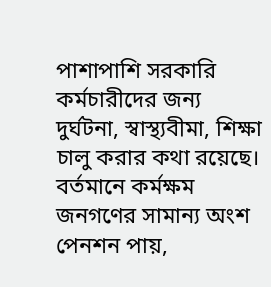পাশাপাশি সরকারি কর্মচারীদের জন্য দুর্ঘটনা, স্বাস্থ্যবীমা, শিক্ষা চালু করার কথা রয়েছে। বর্তমানে কর্মক্ষম জনগণের সামান্য অংশ পেনশন পায়,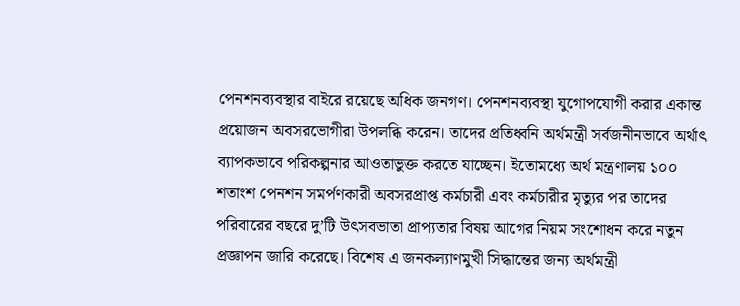পেনশনব্যবস্থার বাইরে রয়েছে অধিক জনগণ। পেনশনব্যবস্থা যুগোপযোগী করার একান্ত প্রয়োজন অবসরভোগীরা উপলব্ধি করেন। তাদের প্রতিধ্বনি অর্থমন্ত্রী সর্বজনীনভাবে অর্থাৎ ব্যাপকভাবে পরিকল্পনার আওতাভুক্ত করতে যাচ্ছেন। ইতোমধ্যে অর্থ মন্ত্রণালয় ১০০ শতাংশ পেনশন সমর্পণকারী অবসরপ্রাপ্ত কর্মচারী এবং কর্মচারীর মৃত্যুর পর তাদের পরিবারের বছরে দু’টি উৎসবভাতা প্রাপ্যতার বিষয় আগের নিয়ম সংশোধন করে নতুন প্রজ্ঞাপন জারি করেছে। বিশেষ এ জনকল্যাণমুখী সিদ্ধান্তের জন্য অর্থমন্ত্রী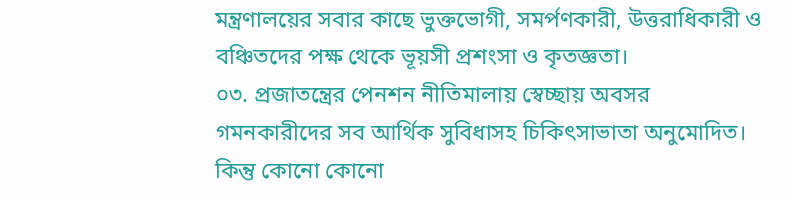মন্ত্রণালয়ের সবার কাছে ভুক্তভোগী, সমর্পণকারী, উত্তরাধিকারী ও বঞ্চিতদের পক্ষ থেকে ভূয়সী প্রশংসা ও কৃতজ্ঞতা।
০৩. প্রজাতন্ত্রের পেনশন নীতিমালায় স্বেচ্ছায় অবসর গমনকারীদের সব আর্থিক সুবিধাসহ চিকিৎসাভাতা অনুমোদিত। কিন্তু কোনো কোনো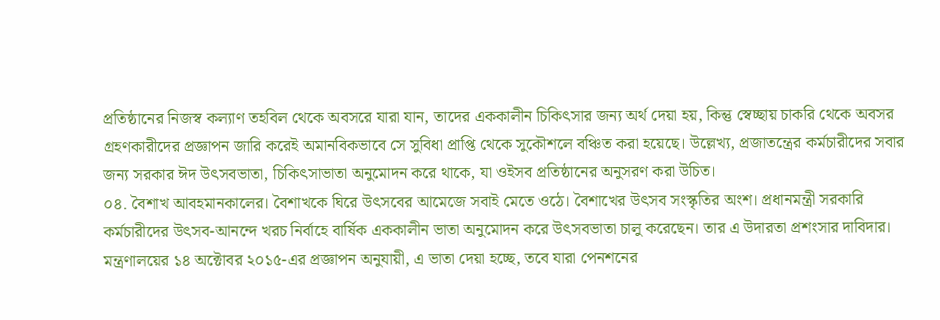প্রতিষ্ঠানের নিজস্ব কল্যাণ তহবিল থেকে অবসরে যারা যান, তাদের এককালীন চিকিৎসার জন্য অর্থ দেয়া হয়, কিন্তু স্বেচ্ছায় চাকরি থেকে অবসর গ্রহণকারীদের প্রজ্ঞাপন জারি করেই অমানবিকভাবে সে সুবিধা প্রাপ্তি থেকে সুকৌশলে বঞ্চিত করা হয়েছে। উল্লেখ্য, প্রজাতন্ত্রের কর্মচারীদের সবার জন্য সরকার ঈদ উৎসবভাতা, চিকিৎসাভাতা অনুমোদন করে থাকে, যা ওইসব প্রতিষ্ঠানের অনুসরণ করা উচিত।
০৪. বৈশাখ আবহমানকালের। বৈশাখকে ঘিরে উৎসবের আমেজে সবাই মেতে ওঠে। বৈশাখের উৎসব সংস্কৃতির অংশ। প্রধানমন্ত্রী সরকারি কর্মচারীদের উৎসব-আনন্দে খরচ নির্বাহে বার্ষিক এককালীন ভাতা অনুমোদন করে উৎসবভাতা চালু করেছেন। তার এ উদারতা প্রশংসার দাবিদার। মন্ত্রণালয়ের ১৪ অক্টোবর ২০১৫-এর প্রজ্ঞাপন অনুযায়ী, এ ভাতা দেয়া হচ্ছে, তবে যারা পেনশনের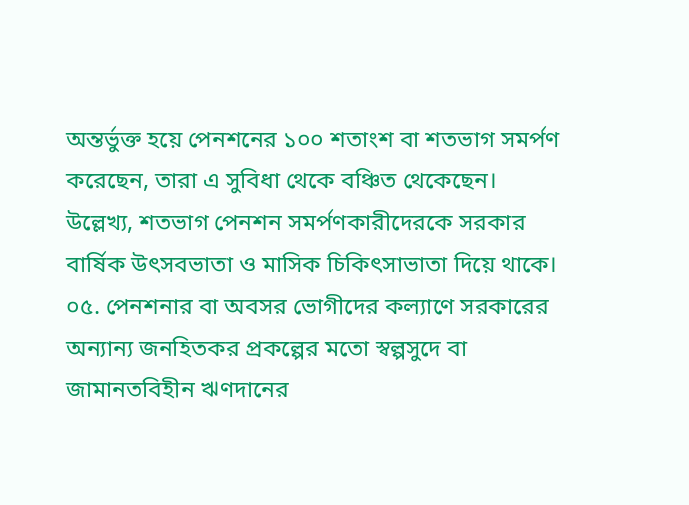অন্তর্ভুক্ত হয়ে পেনশনের ১০০ শতাংশ বা শতভাগ সমর্পণ করেছেন, তারা এ সুবিধা থেকে বঞ্চিত থেকেছেন। উল্লেখ্য, শতভাগ পেনশন সমর্পণকারীদেরকে সরকার বার্ষিক উৎসবভাতা ও মাসিক চিকিৎসাভাতা দিয়ে থাকে।
০৫. পেনশনার বা অবসর ভোগীদের কল্যাণে সরকারের অন্যান্য জনহিতকর প্রকল্পের মতো স্বল্পসুদে বা জামানতবিহীন ঋণদানের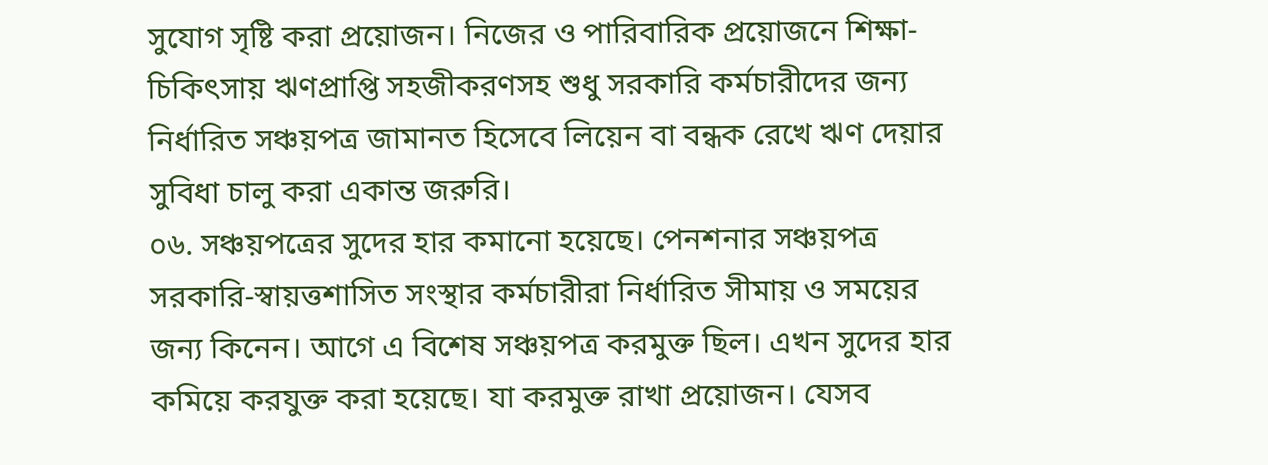সুযোগ সৃষ্টি করা প্রয়োজন। নিজের ও পারিবারিক প্রয়োজনে শিক্ষা-চিকিৎসায় ঋণপ্রাপ্তি সহজীকরণসহ শুধু সরকারি কর্মচারীদের জন্য নির্ধারিত সঞ্চয়পত্র জামানত হিসেবে লিয়েন বা বন্ধক রেখে ঋণ দেয়ার সুবিধা চালু করা একান্ত জরুরি।
০৬. সঞ্চয়পত্রের সুদের হার কমানো হয়েছে। পেনশনার সঞ্চয়পত্র সরকারি-স্বায়ত্তশাসিত সংস্থার কর্মচারীরা নির্ধারিত সীমায় ও সময়ের জন্য কিনেন। আগে এ বিশেষ সঞ্চয়পত্র করমুক্ত ছিল। এখন সুদের হার কমিয়ে করযুক্ত করা হয়েছে। যা করমুক্ত রাখা প্রয়োজন। যেসব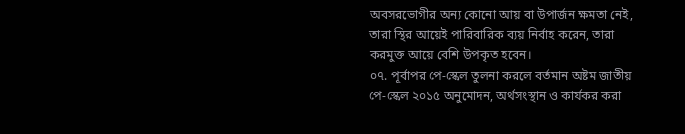অবসরভোগীর অন্য কোনো আয় বা উপার্জন ক্ষমতা নেই, তারা স্থির আয়েই পারিবারিক ব্যয় নির্বাহ করেন, তারা করমুক্ত আয়ে বেশি উপকৃত হবেন।
০৭. পূর্বাপর পে-স্কেল তুলনা করলে বর্তমান অষ্টম জাতীয় পে-স্কেল ২০১৫ অনুমোদন, অর্থসংস্থান ও কার্যকর করা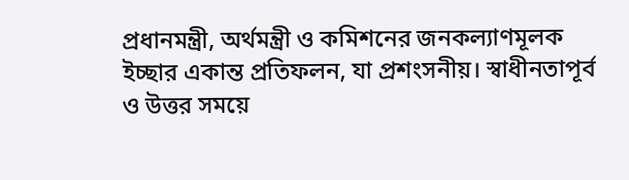প্রধানমন্ত্রী, অর্থমন্ত্রী ও কমিশনের জনকল্যাণমূলক ইচ্ছার একান্ত প্রতিফলন, যা প্রশংসনীয়। স্বাধীনতাপূর্ব ও উত্তর সময়ে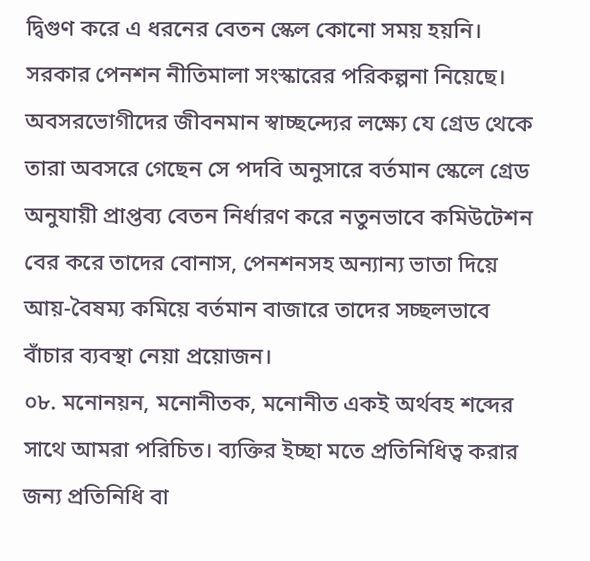দ্বিগুণ করে এ ধরনের বেতন স্কেল কোনো সময় হয়নি। সরকার পেনশন নীতিমালা সংস্কারের পরিকল্পনা নিয়েছে। অবসরভোগীদের জীবনমান স্বাচ্ছন্দ্যের লক্ষ্যে যে গ্রেড থেকে তারা অবসরে গেছেন সে পদবি অনুসারে বর্তমান স্কেলে গ্রেড অনুযায়ী প্রাপ্তব্য বেতন নির্ধারণ করে নতুনভাবে কমিউটেশন বের করে তাদের বোনাস, পেনশনসহ অন্যান্য ভাতা দিয়ে আয়-বৈষম্য কমিয়ে বর্তমান বাজারে তাদের সচ্ছলভাবে বাঁচার ব্যবস্থা নেয়া প্রয়োজন।
০৮. মনোনয়ন, মনোনীতক, মনোনীত একই অর্থবহ শব্দের সাথে আমরা পরিচিত। ব্যক্তির ইচ্ছা মতে প্রতিনিধিত্ব করার জন্য প্রতিনিধি বা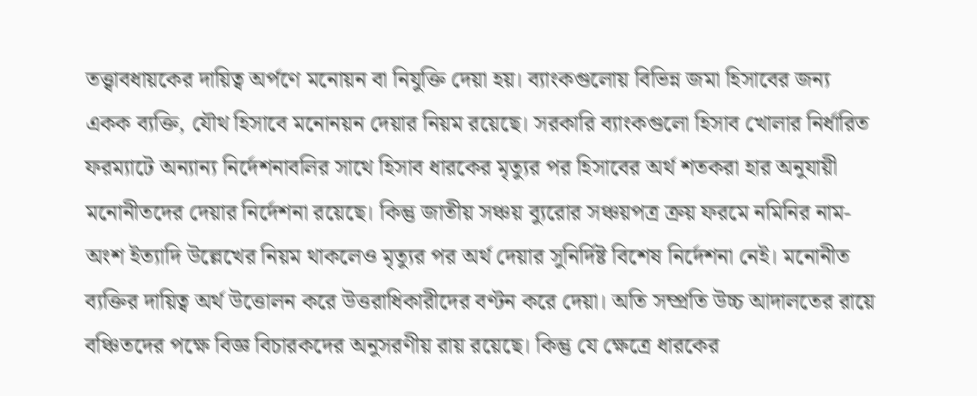তত্ত্বাবধায়কের দায়িত্ব অর্পণে মনোয়ন বা নিযুক্তি দেয়া হয়। ব্যাংকগুলোয় বিভিন্ন জমা হিসাবের জন্য একক ব্যক্তি, যৌথ হিসাবে মনোনয়ন দেয়ার নিয়ম রয়েছে। সরকারি ব্যাংকগুলো হিসাব খোলার নির্ধারিত ফরম্যাটে অন্যান্য নির্দেশনাবলির সাথে হিসাব ধারকের মৃত্যুর পর হিসাবের অর্থ শতকরা হার অনুযায়ী মনোনীতদের দেয়ার নির্দেশনা রয়েছে। কিন্তু জাতীয় সঞ্চয় ব্যুরোর সঞ্চয়পত্র ক্রয় ফরমে নমিনির নাম-অংশ ইত্যাদি উল্লেখের নিয়ম থাকলেও মৃত্যুর পর অর্থ দেয়ার সুনির্দিষ্ট বিশেষ নির্দেশনা নেই। মনোনীত ব্যক্তির দায়িত্ব অর্থ উত্তোলন করে উত্তরাধিকারীদের বণ্টন করে দেয়া। অতি সম্প্রতি উচ্চ আদালতের রায়ে বঞ্চিতদের পক্ষে বিজ্ঞ বিচারকদের অনুসরণীয় রায় রয়েছে। কিন্তু যে ক্ষেত্রে ধারকের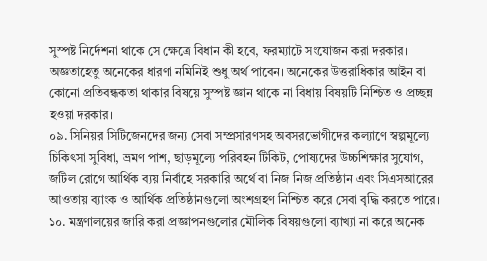সুস্পষ্ট নির্দেশনা থাকে সে ক্ষেত্রে বিধান কী হবে, ফরম্যাটে সংযোজন করা দরকার। অজ্ঞতাহেতু অনেকের ধারণা নমিনিই শুধু অর্থ পাবেন। অনেকের উত্তরাধিকার আইন বা কোনো প্রতিবন্ধকতা থাকার বিষয়ে সুস্পষ্ট জ্ঞান থাকে না বিধায় বিষয়টি নিশ্চিত ও প্রচ্ছন্ন হওয়া দরকার।
০৯. সিনিয়র সিটিজেনদের জন্য সেবা সম্প্রসারণসহ অবসরভোগীদের কল্যাণে স্বল্পমূল্যে চিকিৎসা সুবিধা, ভ্রমণ পাশ, ছাড়মূল্যে পরিবহন টিকিট, পোষ্যদের উচ্চশিক্ষার সুযোগ, জটিল রোগে আর্থিক ব্যয় নির্বাহে সরকারি অর্থে বা নিজ নিজ প্রতিষ্ঠান এবং সিএসআরের আওতায় ব্যাংক ও আর্থিক প্রতিষ্ঠানগুলো অংশগ্রহণ নিশ্চিত করে সেবা বৃদ্ধি করতে পারে।
১০. মন্ত্রণালয়ের জারি করা প্রজ্ঞাপনগুলোর মৌলিক বিষয়গুলো ব্যাখ্যা না করে অনেক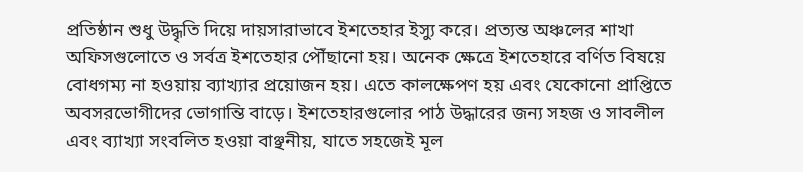প্রতিষ্ঠান শুধু উদ্ধৃতি দিয়ে দায়সারাভাবে ইশতেহার ইস্যু করে। প্রত্যন্ত অঞ্চলের শাখা অফিসগুলোতে ও সর্বত্র ইশতেহার পৌঁছানো হয়। অনেক ক্ষেত্রে ইশতেহারে বর্ণিত বিষয়ে বোধগম্য না হওয়ায় ব্যাখ্যার প্রয়োজন হয়। এতে কালক্ষেপণ হয় এবং যেকোনো প্রাপ্তিতে অবসরভোগীদের ভোগান্তি বাড়ে। ইশতেহারগুলোর পাঠ উদ্ধারের জন্য সহজ ও সাবলীল এবং ব্যাখ্যা সংবলিত হওয়া বাঞ্ছনীয়, যাতে সহজেই মূল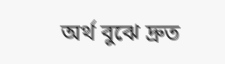অর্থ বুঝে দ্রুত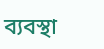ব্যবস্থা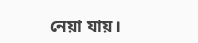নেয়া যায়।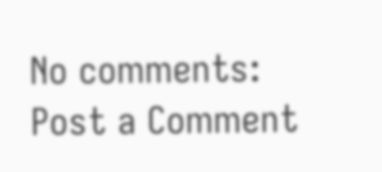No comments:
Post a Comment